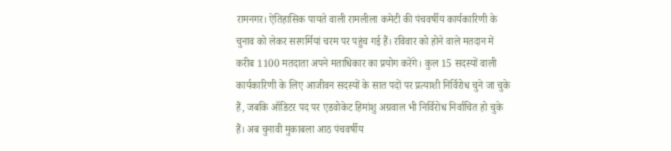रामनगर। ऐतिहासिक पायते वाली रामलीला कमेटी की पंचवर्षीय कार्यकारिणी के चुनाव को लेकर सरगर्मियां चरम पर पहुंच गई हैं। रविवार को होने वाले मतदान में करीब 1100 मतदाता अपने मताधिकार का प्रयोग करेंगे। कुल 15 सदस्यों वाली कार्यकारिणी के लिए आजीवन सदस्यों के सात पदों पर प्रत्याशी निर्विरोध चुने जा चुके हैं, जबकि ऑडिटर पद पर एडवोकेट हिमांशु अग्रवाल भी निर्विरोध निर्वाचित हो चुके हैं। अब चुनावी मुकाबला आठ पंचवर्षीय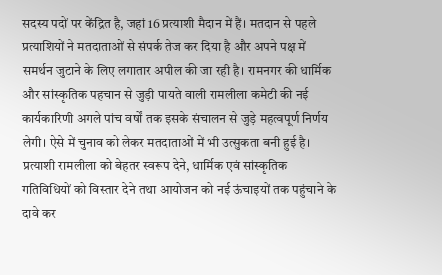सदस्य पदों पर केंद्रित है, जहां 16 प्रत्याशी मैदान में हैं। मतदान से पहले प्रत्याशियों ने मतदाताओं से संपर्क तेज कर दिया है और अपने पक्ष में समर्थन जुटाने के लिए लगातार अपील की जा रही है। रामनगर की धार्मिक और सांस्कृतिक पहचान से जुड़ी पायते वाली रामलीला कमेटी की नई कार्यकारिणी अगले पांच वर्षों तक इसके संचालन से जुड़े महत्वपूर्ण निर्णय लेगी। ऐसे में चुनाव को लेकर मतदाताओं में भी उत्सुकता बनी हुई है। प्रत्याशी रामलीला को बेहतर स्वरूप देने, धार्मिक एवं सांस्कृतिक गतिविधियों को विस्तार देने तथा आयोजन को नई ऊंचाइयों तक पहुंचाने के दावे कर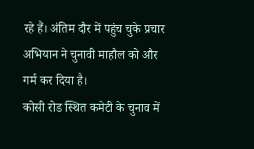रहे हैं। अंतिम दौर में पहुंच चुके प्रचार अभियान ने चुनावी माहौल को और गर्म कर दिया है।
कोसी रोड स्थित कमेटी के चुनाव में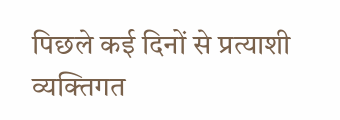पिछले कई दिनों से प्रत्याशी व्यक्तिगत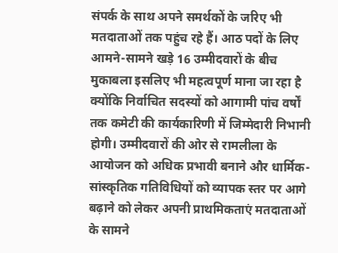संपर्क के साथ अपने समर्थकों के जरिए भी मतदाताओं तक पहुंच रहे हैं। आठ पदों के लिए आमने-सामने खड़े 16 उम्मीदवारों के बीच मुकाबला इसलिए भी महत्वपूर्ण माना जा रहा है क्योंकि निर्वाचित सदस्यों को आगामी पांच वर्षों तक कमेटी की कार्यकारिणी में जिम्मेदारी निभानी होगी। उम्मीदवारों की ओर से रामलीला के आयोजन को अधिक प्रभावी बनाने और धार्मिक-सांस्कृतिक गतिविधियों को व्यापक स्तर पर आगे बढ़ाने को लेकर अपनी प्राथमिकताएं मतदाताओं के सामने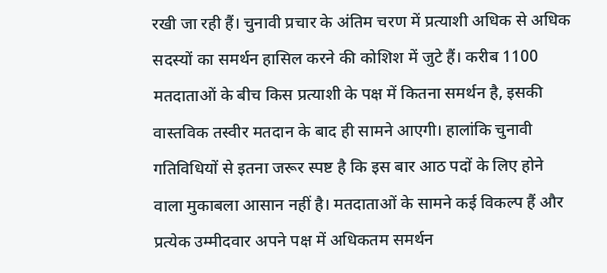रखी जा रही हैं। चुनावी प्रचार के अंतिम चरण में प्रत्याशी अधिक से अधिक सदस्यों का समर्थन हासिल करने की कोशिश में जुटे हैं। करीब 1100 मतदाताओं के बीच किस प्रत्याशी के पक्ष में कितना समर्थन है, इसकी वास्तविक तस्वीर मतदान के बाद ही सामने आएगी। हालांकि चुनावी गतिविधियों से इतना जरूर स्पष्ट है कि इस बार आठ पदों के लिए होने वाला मुकाबला आसान नहीं है। मतदाताओं के सामने कई विकल्प हैं और प्रत्येक उम्मीदवार अपने पक्ष में अधिकतम समर्थन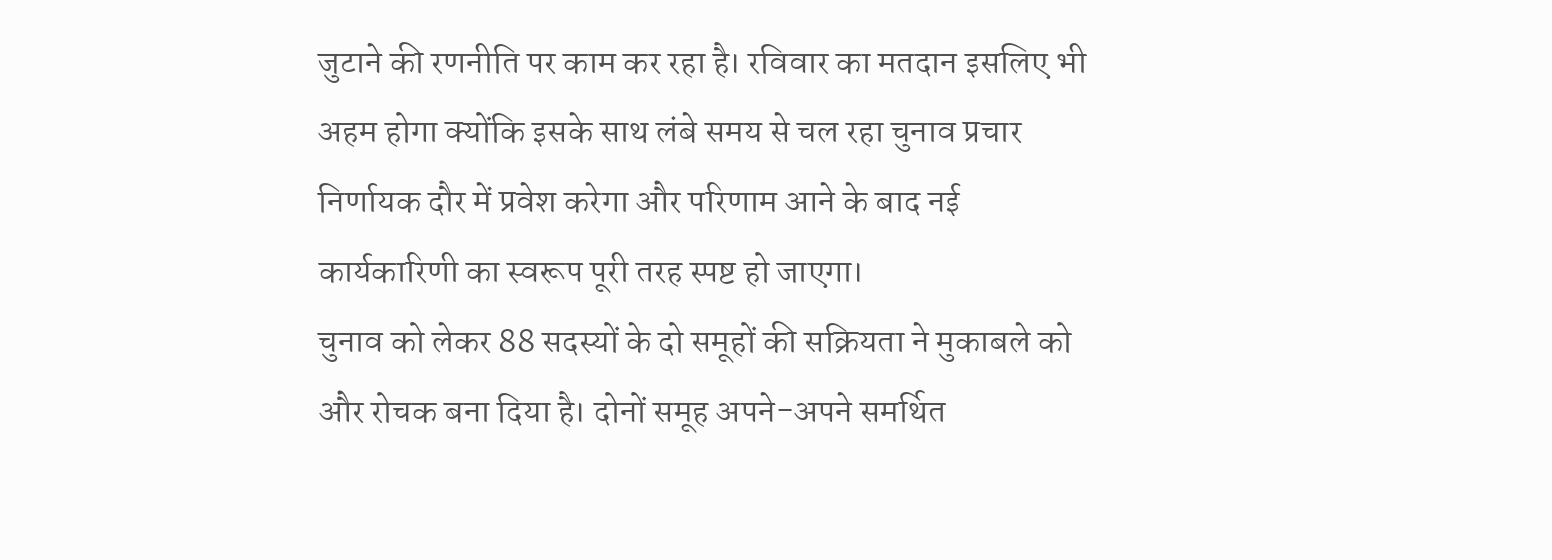जुटाने की रणनीति पर काम कर रहा है। रविवार का मतदान इसलिए भी अहम होगा क्योंकि इसके साथ लंबे समय से चल रहा चुनाव प्रचार निर्णायक दौर में प्रवेश करेगा और परिणाम आने के बाद नई कार्यकारिणी का स्वरूप पूरी तरह स्पष्ट हो जाएगा।
चुनाव को लेकर 88 सदस्यों के दो समूहों की सक्रियता ने मुकाबले को और रोचक बना दिया है। दोनों समूह अपने-अपने समर्थित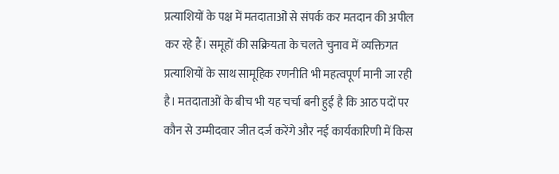प्रत्याशियों के पक्ष में मतदाताओं से संपर्क कर मतदान की अपील कर रहे हैं। समूहों की सक्रियता के चलते चुनाव में व्यक्तिगत प्रत्याशियों के साथ सामूहिक रणनीति भी महत्वपूर्ण मानी जा रही है। मतदाताओं के बीच भी यह चर्चा बनी हुई है कि आठ पदों पर कौन से उम्मीदवार जीत दर्ज करेंगे और नई कार्यकारिणी में किस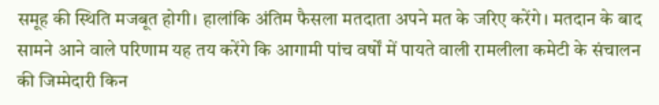समूह की स्थिति मजबूत होगी। हालांकि अंतिम फैसला मतदाता अपने मत के जरिए करेंगे। मतदान के बाद सामने आने वाले परिणाम यह तय करेंगे कि आगामी पांच वर्षों में पायते वाली रामलीला कमेटी के संचालन की जिम्मेदारी किन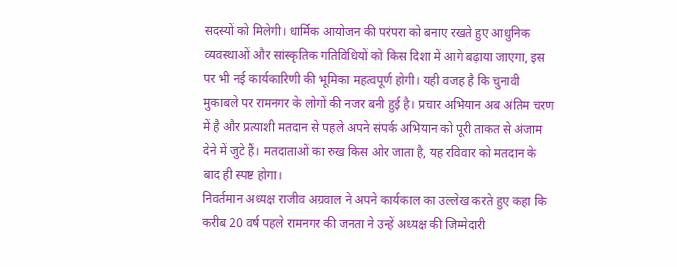सदस्यों को मिलेगी। धार्मिक आयोजन की परंपरा को बनाए रखते हुए आधुनिक व्यवस्थाओं और सांस्कृतिक गतिविधियों को किस दिशा में आगे बढ़ाया जाएगा, इस पर भी नई कार्यकारिणी की भूमिका महत्वपूर्ण होगी। यही वजह है कि चुनावी मुकाबले पर रामनगर के लोगों की नजर बनी हुई है। प्रचार अभियान अब अंतिम चरण में है और प्रत्याशी मतदान से पहले अपने संपर्क अभियान को पूरी ताकत से अंजाम देने में जुटे हैं। मतदाताओं का रुख किस ओर जाता है, यह रविवार को मतदान के बाद ही स्पष्ट होगा।
निवर्तमान अध्यक्ष राजीव अग्रवाल ने अपने कार्यकाल का उल्लेख करते हुए कहा कि करीब 20 वर्ष पहले रामनगर की जनता ने उन्हें अध्यक्ष की जिम्मेदारी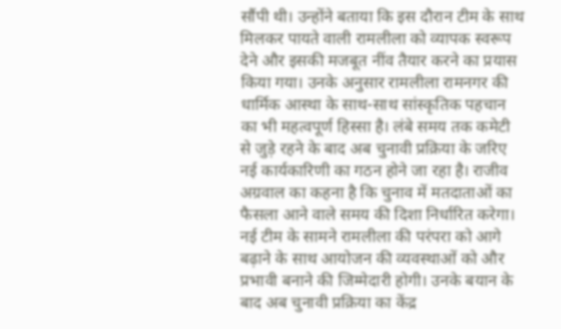सौंपी थी। उन्होंने बताया कि इस दौरान टीम के साथ मिलकर पायते वाली रामलीला को व्यापक स्वरूप देने और इसकी मजबूत नींव तैयार करने का प्रयास किया गया। उनके अनुसार रामलीला रामनगर की धार्मिक आस्था के साथ-साथ सांस्कृतिक पहचान का भी महत्वपूर्ण हिस्सा है। लंबे समय तक कमेटी से जुड़े रहने के बाद अब चुनावी प्रक्रिया के जरिए नई कार्यकारिणी का गठन होने जा रहा है। राजीव अग्रवाल का कहना है कि चुनाव में मतदाताओं का फैसला आने वाले समय की दिशा निर्धारित करेगा। नई टीम के सामने रामलीला की परंपरा को आगे बढ़ाने के साथ आयोजन की व्यवस्थाओं को और प्रभावी बनाने की जिम्मेदारी होगी। उनके बयान के बाद अब चुनावी प्रक्रिया का केंद्र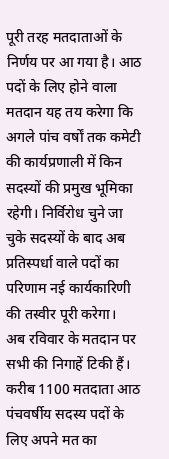पूरी तरह मतदाताओं के निर्णय पर आ गया है। आठ पदों के लिए होने वाला मतदान यह तय करेगा कि अगले पांच वर्षों तक कमेटी की कार्यप्रणाली में किन सदस्यों की प्रमुख भूमिका रहेगी। निर्विरोध चुने जा चुके सदस्यों के बाद अब प्रतिस्पर्धा वाले पदों का परिणाम नई कार्यकारिणी की तस्वीर पूरी करेगा।
अब रविवार के मतदान पर सभी की निगाहें टिकी हैं। करीब 1100 मतदाता आठ पंचवर्षीय सदस्य पदों के लिए अपने मत का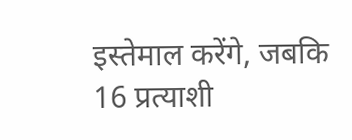इस्तेमाल करेंगे, जबकि 16 प्रत्याशी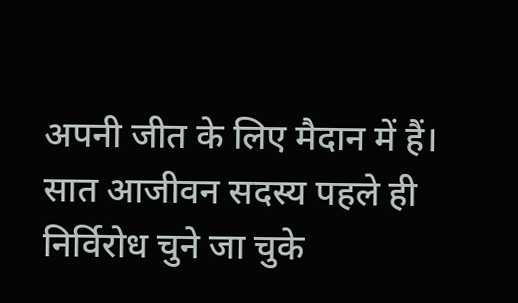अपनी जीत के लिए मैदान में हैं। सात आजीवन सदस्य पहले ही निर्विरोध चुने जा चुके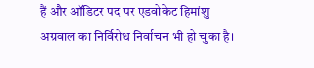हैं और ऑडिटर पद पर एडवोकेट हिमांशु अग्रवाल का निर्विरोध निर्वाचन भी हो चुका है।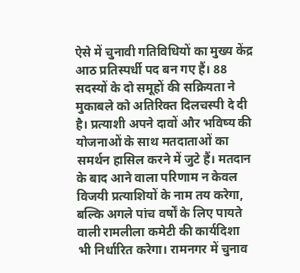ऐसे में चुनावी गतिविधियों का मुख्य केंद्र आठ प्रतिस्पर्धी पद बन गए हैं। 88 सदस्यों के दो समूहों की सक्रियता ने मुकाबले को अतिरिक्त दिलचस्पी दे दी है। प्रत्याशी अपने दावों और भविष्य की योजनाओं के साथ मतदाताओं का समर्थन हासिल करने में जुटे हैं। मतदान के बाद आने वाला परिणाम न केवल विजयी प्रत्याशियों के नाम तय करेगा, बल्कि अगले पांच वर्षों के लिए पायते वाली रामलीला कमेटी की कार्यदिशा भी निर्धारित करेगा। रामनगर में चुनाव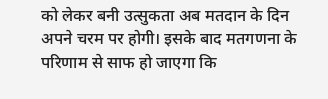को लेकर बनी उत्सुकता अब मतदान के दिन अपने चरम पर होगी। इसके बाद मतगणना के परिणाम से साफ हो जाएगा कि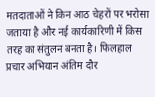मतदाताओं ने किन आठ चेहरों पर भरोसा जताया है और नई कार्यकारिणी में किस तरह का संतुलन बनता है। फिलहाल प्रचार अभियान अंतिम दौर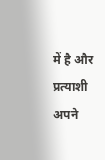में है और प्रत्याशी अपने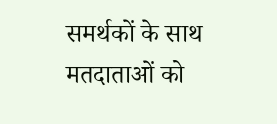समर्थकों के साथ मतदाताओं को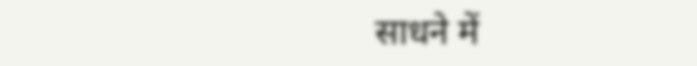साधने में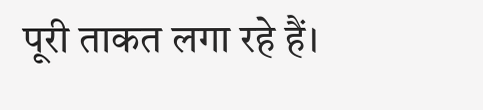पूरी ताकत लगा रहे हैं।